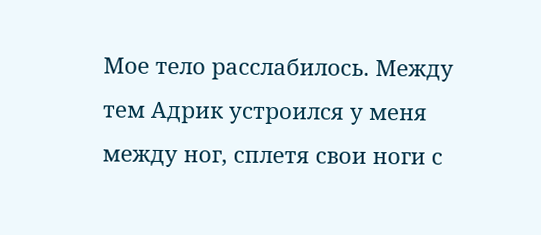Мое тело расслабилось. Между тем Адрик устроился у меня между ног, сплетя свои ноги с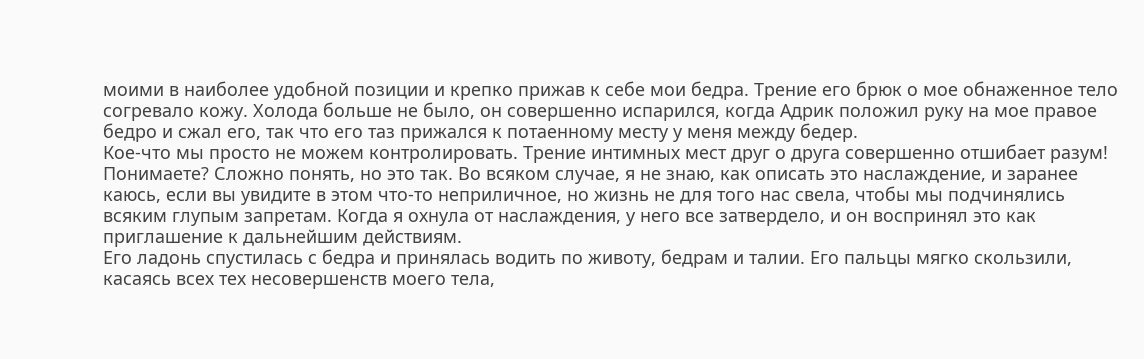моими в наиболее удобной позиции и крепко прижав к себе мои бедра. Трение его брюк о мое обнаженное тело согревало кожу. Холода больше не было, он совершенно испарился, когда Адрик положил руку на мое правое бедро и сжал его, так что его таз прижался к потаенному месту у меня между бедер.
Кое-что мы просто не можем контролировать. Трение интимных мест друг о друга совершенно отшибает разум! Понимаете? Сложно понять, но это так. Во всяком случае, я не знаю, как описать это наслаждение, и заранее каюсь, если вы увидите в этом что-то неприличное, но жизнь не для того нас свела, чтобы мы подчинялись всяким глупым запретам. Когда я охнула от наслаждения, у него все затвердело, и он воспринял это как приглашение к дальнейшим действиям.
Его ладонь спустилась с бедра и принялась водить по животу, бедрам и талии. Его пальцы мягко скользили, касаясь всех тех несовершенств моего тела,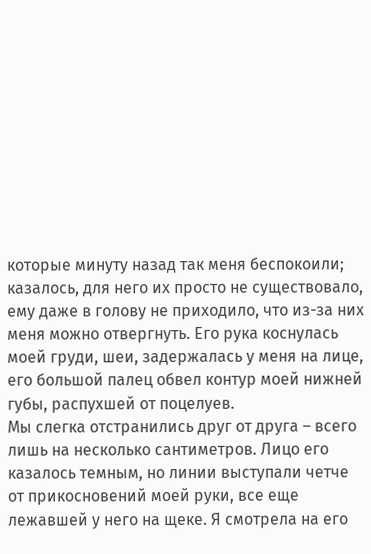которые минуту назад так меня беспокоили; казалось, для него их просто не существовало, ему даже в голову не приходило, что из-за них меня можно отвергнуть. Его рука коснулась моей груди, шеи, задержалась у меня на лице, его большой палец обвел контур моей нижней губы, распухшей от поцелуев.
Мы слегка отстранились друг от друга – всего лишь на несколько сантиметров. Лицо его казалось темным, но линии выступали четче от прикосновений моей руки, все еще лежавшей у него на щеке. Я смотрела на его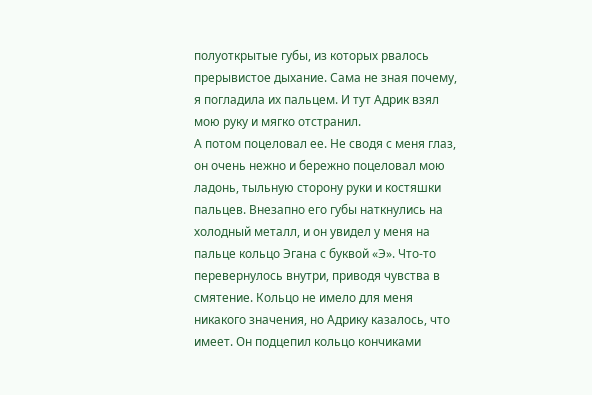полуоткрытые губы, из которых рвалось прерывистое дыхание. Сама не зная почему, я погладила их пальцем. И тут Адрик взял мою руку и мягко отстранил.
А потом поцеловал ее. Не сводя с меня глаз, он очень нежно и бережно поцеловал мою ладонь, тыльную сторону руки и костяшки пальцев. Внезапно его губы наткнулись на холодный металл, и он увидел у меня на пальце кольцо Эгана с буквой «Э». Что-то перевернулось внутри, приводя чувства в смятение. Кольцо не имело для меня никакого значения, но Адрику казалось, что имеет. Он подцепил кольцо кончиками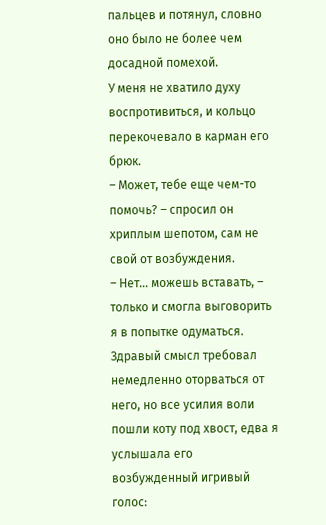пальцев и потянул, словно оно было не более чем досадной помехой.
У меня не хватило духу воспротивиться, и кольцо перекочевало в карман его брюк.
– Может, тебе еще чем-то помочь? – спросил он хриплым шепотом, сам не свой от возбуждения.
– Нет… можешь вставать, – только и смогла выговорить я в попытке одуматься.
Здравый смысл требовал немедленно оторваться от него, но все усилия воли пошли коту под хвост, едва я услышала его возбужденный игривый голос: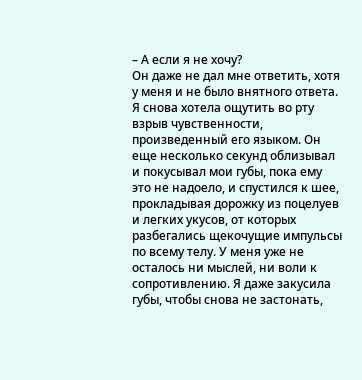– А если я не хочу?
Он даже не дал мне ответить, хотя у меня и не было внятного ответа. Я снова хотела ощутить во рту взрыв чувственности, произведенный его языком. Он еще несколько секунд облизывал и покусывал мои губы, пока ему это не надоело, и спустился к шее, прокладывая дорожку из поцелуев и легких укусов, от которых разбегались щекочущие импульсы по всему телу. У меня уже не осталось ни мыслей, ни воли к сопротивлению. Я даже закусила губы, чтобы снова не застонать,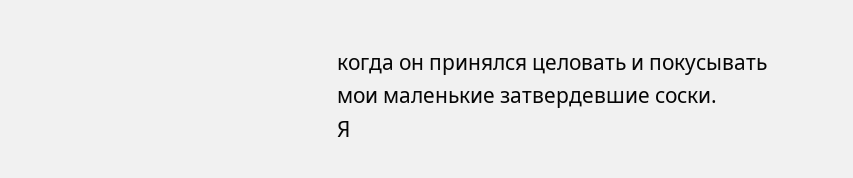когда он принялся целовать и покусывать мои маленькие затвердевшие соски.
Я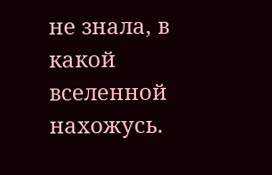не знала, в какой вселенной нахожусь.